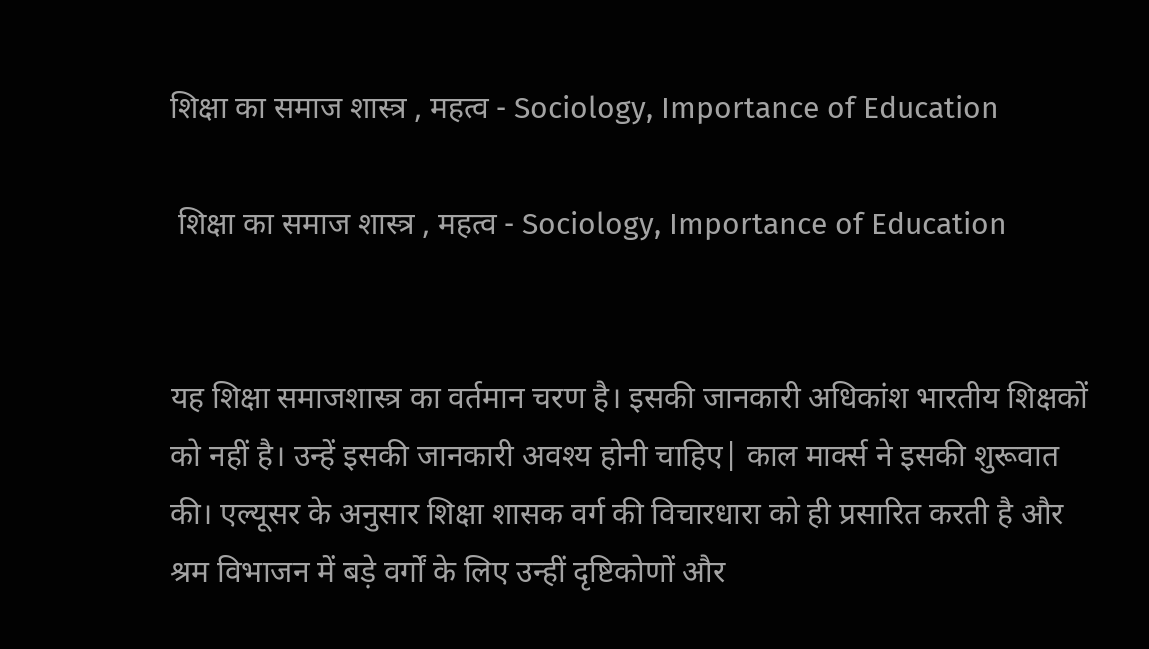शिक्षा का समाज शास्त्र , महत्व - Sociology, Importance of Education

 शिक्षा का समाज शास्त्र , महत्व - Sociology, Importance of Education


यह शिक्षा समाजशास्त्र का वर्तमान चरण है। इसकी जानकारी अधिकांश भारतीय शिक्षकों को नहीं है। उन्हें इसकी जानकारी अवश्य होनी चाहिए| काल मार्क्स ने इसकी शुरूवात की। एल्यूसर के अनुसार शिक्षा शासक वर्ग की विचारधारा को ही प्रसारित करती है और श्रम विभाजन में बड़े वर्गों के लिए उन्हीं दृष्टिकोणों और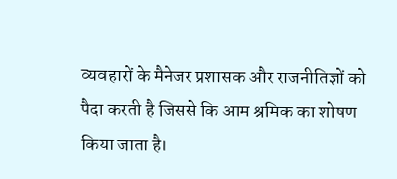व्यवहारों के मैनेजर प्रशासक और राजनीतिज्ञों को पैदा करती है जिससे कि आम श्रमिक का शोषण किया जाता है।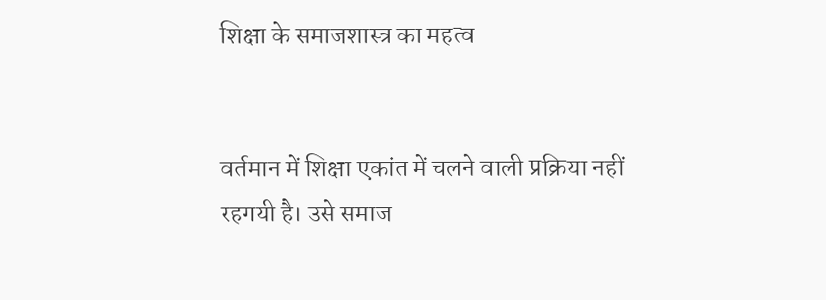शिक्षा के समाजशास्त्र का महत्व


वर्तमान में शिक्षा एकांत में चलने वाली प्रक्रिया नहीं रहगयी है। उसे समाज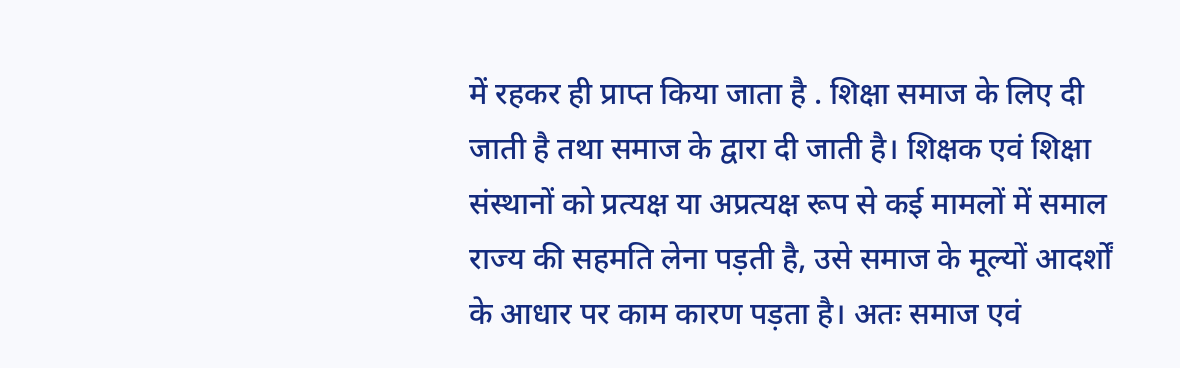में रहकर ही प्राप्त किया जाता है . शिक्षा समाज के लिए दी जाती है तथा समाज के द्वारा दी जाती है। शिक्षक एवं शिक्षा संस्थानों को प्रत्यक्ष या अप्रत्यक्ष रूप से कई मामलों में समाल राज्य की सहमति लेना पड़ती है, उसे समाज के मूल्यों आदर्शों के आधार पर काम कारण पड़ता है। अतः समाज एवं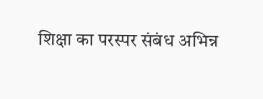शिक्षा का परस्पर संबंध अभिन्न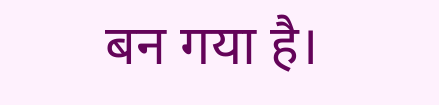बन गया है।